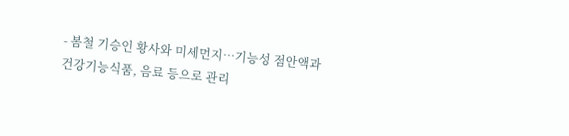- 봄철 기승인 황사와 미세먼지…기능성 점안액과 건강기능식품, 음료 등으로 관리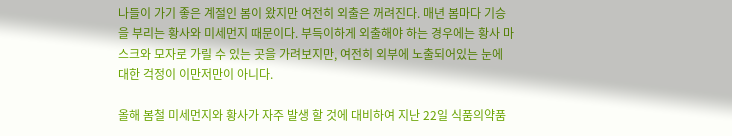나들이 가기 좋은 계절인 봄이 왔지만 여전히 외출은 꺼려진다. 매년 봄마다 기승을 부리는 황사와 미세먼지 때문이다. 부득이하게 외출해야 하는 경우에는 황사 마스크와 모자로 가릴 수 있는 곳을 가려보지만, 여전히 외부에 노출되어있는 눈에 대한 걱정이 이만저만이 아니다.

올해 봄철 미세먼지와 황사가 자주 발생 할 것에 대비하여 지난 22일 식품의약품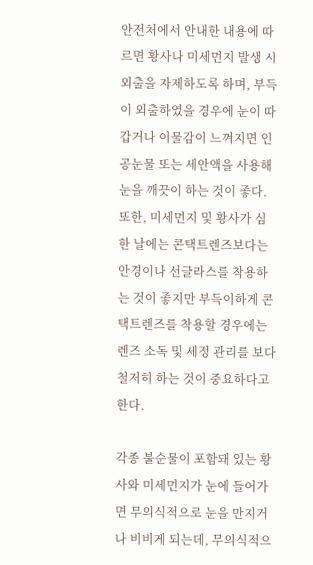안전처에서 안내한 내용에 따르면 황사나 미세먼지 발생 시 외출을 자제하도록 하며, 부득이 외출하였을 경우에 눈이 따갑거나 이물감이 느껴지면 인공눈물 또는 세안액을 사용해 눈을 깨끗이 하는 것이 좋다. 또한, 미세먼지 및 황사가 심한 날에는 콘택트렌즈보다는 안경이나 선글라스를 착용하는 것이 좋지만 부득이하게 콘택트렌즈를 착용할 경우에는 렌즈 소독 및 세정 관리를 보다 철저히 하는 것이 중요하다고 한다.

각종 불순물이 포함돼 있는 황사와 미세먼지가 눈에 들어가면 무의식적으로 눈을 만지거나 비비게 되는데, 무의식적으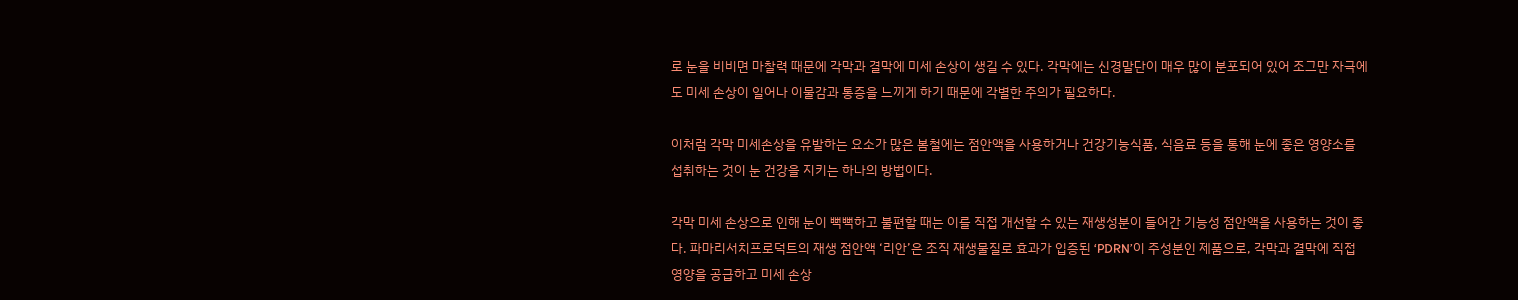로 눈을 비비면 마찰력 때문에 각막과 결막에 미세 손상이 생길 수 있다. 각막에는 신경말단이 매우 많이 분포되어 있어 조그만 자극에도 미세 손상이 일어나 이물감과 통증을 느끼게 하기 때문에 각별한 주의가 필요하다.

이처럼 각막 미세손상을 유발하는 요소가 많은 봄철에는 점안액을 사용하거나 건강기능식품, 식음료 등을 통해 눈에 좋은 영양소를 섭취하는 것이 눈 건강을 지키는 하나의 방법이다.

각막 미세 손상으로 인해 눈이 뻑뻑하고 불편할 때는 이를 직접 개선할 수 있는 재생성분이 들어간 기능성 점안액을 사용하는 것이 좋다. 파마리서치프로덕트의 재생 점안액 ‘리안’은 조직 재생물질로 효과가 입증된 ‘PDRN’이 주성분인 제품으로, 각막과 결막에 직접 영양을 공급하고 미세 손상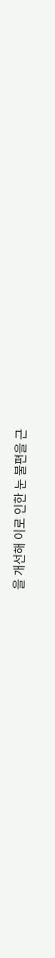을 개선해 이로 인한 눈 불편을 근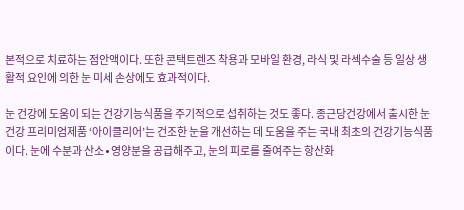본적으로 치료하는 점안액이다. 또한 콘택트렌즈 착용과 모바일 환경, 라식 및 라섹수술 등 일상 생활적 요인에 의한 눈 미세 손상에도 효과적이다.

눈 건강에 도움이 되는 건강기능식품을 주기적으로 섭취하는 것도 좋다. 종근당건강에서 출시한 눈 건강 프리미엄제품 ‘아이클리어’는 건조한 눈을 개선하는 데 도움을 주는 국내 최초의 건강기능식품이다. 눈에 수분과 산소∙영양분을 공급해주고, 눈의 피로를 줄여주는 항산화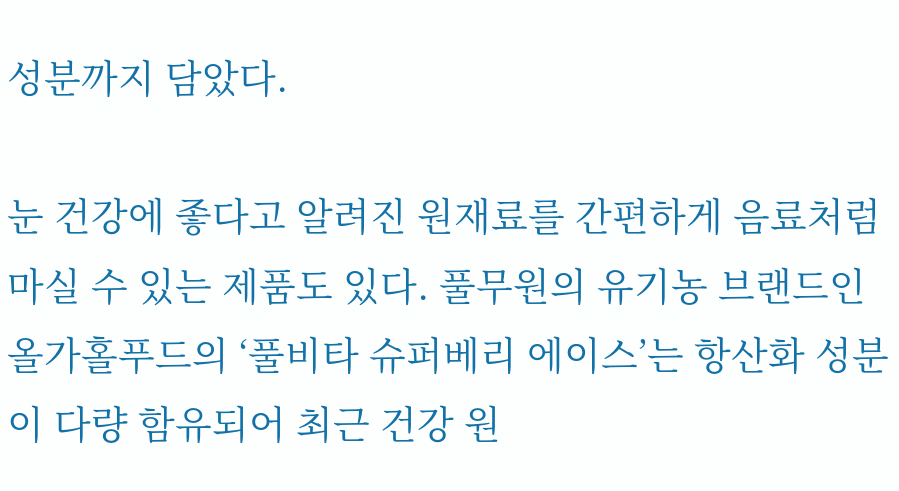성분까지 담았다.

눈 건강에 좋다고 알려진 원재료를 간편하게 음료처럼 마실 수 있는 제품도 있다. 풀무원의 유기농 브랜드인 올가홀푸드의 ‘풀비타 슈퍼베리 에이스’는 항산화 성분이 다량 함유되어 최근 건강 원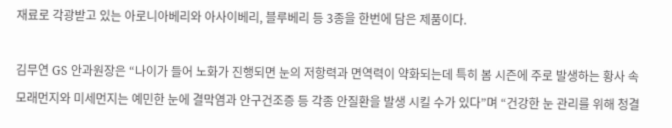재료로 각광받고 있는 아로니아베리와 아사이베리, 블루베리 등 3종을 한번에 담은 제품이다.

김무연 GS 안과원장은 “나이가 들어 노화가 진행되면 눈의 저항력과 면역력이 약화되는데 특히 봄 시즌에 주로 발생하는 황사 속 모래먼지와 미세먼지는 예민한 눈에 결막염과 안구건조증 등 각종 안질환을 발생 시킬 수가 있다”며 “건강한 눈 관리를 위해 청결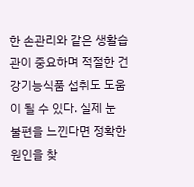한 손관리와 같은 생활습관이 중요하며 적절한 건강기능식품 섭취도 도움이 될 수 있다. 실제 눈 불편을 느낀다면 정확한 원인을 찾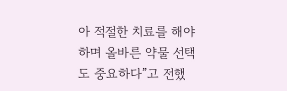아 적절한 치료를 해야 하며 올바른 약물 선택도 중요하다”고 전했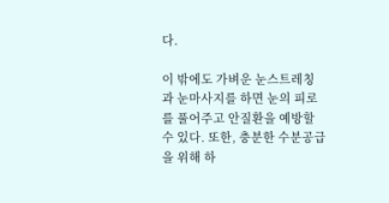다.

이 밖에도 가벼운 눈스트레칭과 눈마사지를 하면 눈의 피로를 풀어주고 안질환을 예방할 수 있다. 또한, 충분한 수분공급을 위해 하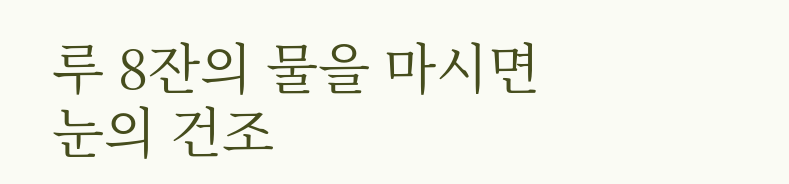루 8잔의 물을 마시면 눈의 건조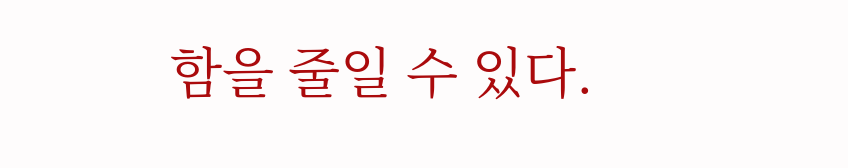함을 줄일 수 있다.